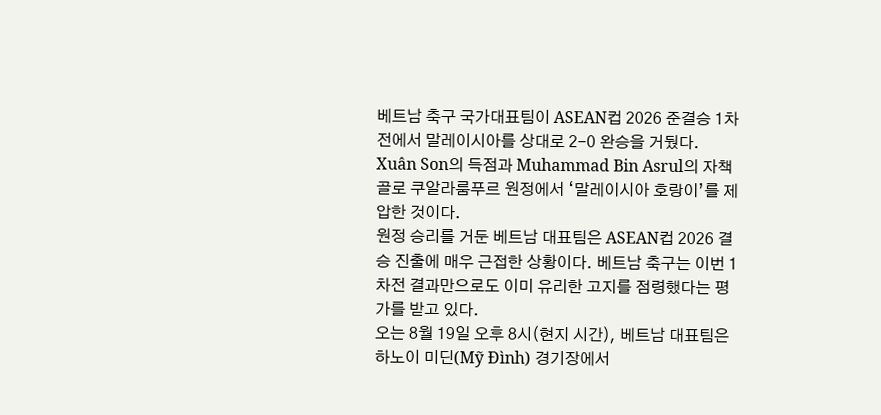베트남 축구 국가대표팀이 ASEAN컵 2026 준결승 1차전에서 말레이시아를 상대로 2-0 완승을 거뒀다. Xuân Son의 득점과 Muhammad Bin Asrul의 자책골로 쿠알라룸푸르 원정에서 ‘말레이시아 호랑이’를 제압한 것이다.
원정 승리를 거둔 베트남 대표팀은 ASEAN컵 2026 결승 진출에 매우 근접한 상황이다. 베트남 축구는 이번 1차전 결과만으로도 이미 유리한 고지를 점령했다는 평가를 받고 있다.
오는 8월 19일 오후 8시(현지 시간), 베트남 대표팀은 하노이 미딘(Mỹ Đình) 경기장에서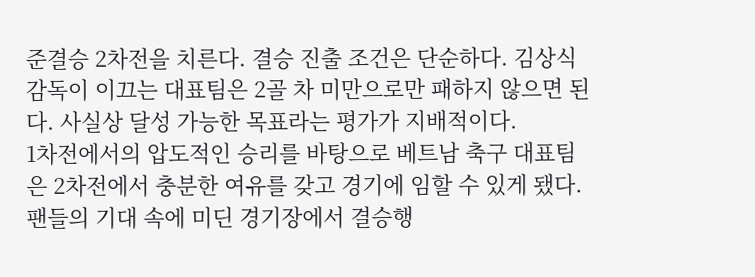준결승 2차전을 치른다. 결승 진출 조건은 단순하다. 김상식 감독이 이끄는 대표팀은 2골 차 미만으로만 패하지 않으면 된다. 사실상 달성 가능한 목표라는 평가가 지배적이다.
1차전에서의 압도적인 승리를 바탕으로 베트남 축구 대표팀은 2차전에서 충분한 여유를 갖고 경기에 임할 수 있게 됐다. 팬들의 기대 속에 미딘 경기장에서 결승행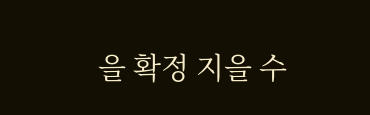을 확정 지을 수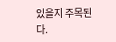있을지 주목된다.